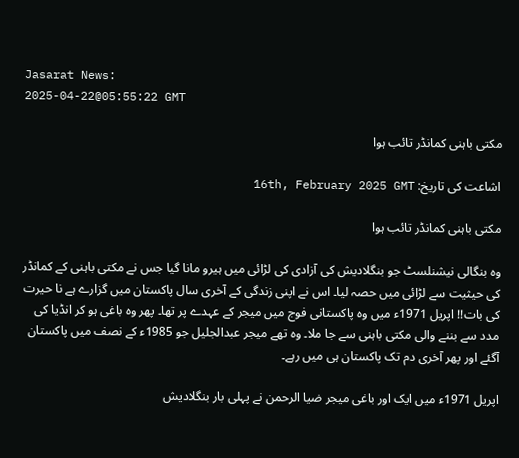Jasarat News:
2025-04-22@05:55:22 GMT

مکتی باہنی کمانڈر تائب ہوا

اشاعت کی تاریخ: 16th, February 2025 GMT

مکتی باہنی کمانڈر تائب ہوا

وہ بنگالی نیشنلسٹ جو بنگلادیش کی آزادی کی لڑائی میں ہیرو مانا گیا جس نے مکتی باہنی کے کمانڈر کی حیثیت سے لڑائی میں حصہ لیا۔ اس نے اپنی زندگی کے آخری سال پاکستان میں گزارے ہے نا حیرت کی بات!! اپریل 1971ء میں وہ پاکستانی فوج میں میجر کے عہدے پر تھا۔ پھر وہ باغی ہو کر انڈیا کی مدد سے بننے والی مکتی باہنی سے جا ملا۔ وہ تھے میجر عبدالجلیل جو 1985ء کے نصف میں پاکستان آگئے اور پھر آخری دم تک پاکستان ہی میں رہے۔

اپریل 1971ء میں ایک اور باغی میجر ضیا الرحمن نے پہلی بار بنگلادیش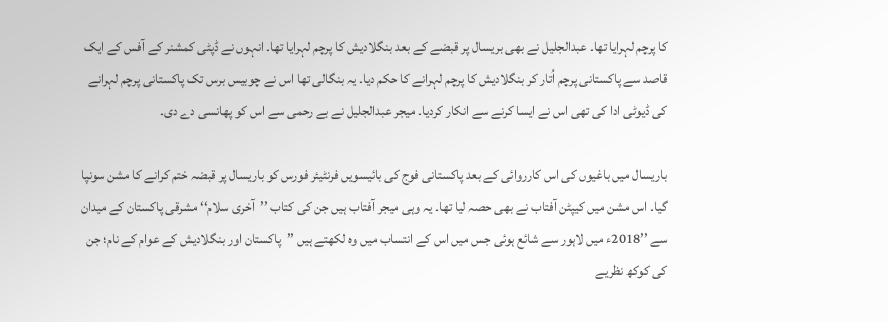کا پرچم لہرایا تھا۔ عبدالجلیل نے بھی بریسال پر قبضے کے بعد بنگلادیش کا پرچم لہرایا تھا۔ انہوں نے ڈپٹی کمشنر کے آفس کے ایک قاصد سے پاکستانی پرچم اُتار کر بنگلادیش کا پرچم لہرانے کا حکم دیا۔ یہ بنگالی تھا اس نے چوبیس برس تک پاکستانی پرچم لہرانے کی ڈیوٹی ادا کی تھی اس نے ایسا کرنے سے انکار کردیا۔ میجر عبدالجلیل نے بے رحمی سے اس کو پھانسی دے دی۔

باریسال میں باغیوں کی اس کارروائی کے بعد پاکستانی فوج کی بائیسویں فرنٹیئر فورس کو باریسال پر قبضہ ختم کرانے کا مشن سونپا گیا۔ اس مشن میں کیپٹن آفتاب نے بھی حصہ لیا تھا۔ یہ وہی میجر آفتاب ہیں جن کی کتاب ’’آخری سلام‘‘ مشرقی پاکستان کے میدان سے ’’2018ء میں لاہور سے شائع ہوئی جس میں اس کے انتساب میں وہ لکھتے ہیں ’’پاکستان اور بنگلادیش کے عوام کے نام؛ جن کی کوکھ نظریے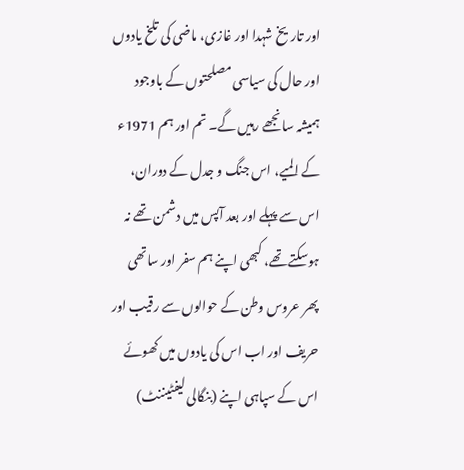اور تاریخ شہدا اور غازی، ماضی کی تلخ یادوں اور حال کی سیاسی مصلحتوں کے باوجود ہمیشہ سانجھے رہیں گے۔ تم اور ہم 1971ء کے المیے، اس جنگ و جدل کے دوران، اس سے پہلے اور بعد آپس میں دشمن تھے نہ ہوسکتے تھے، کبھی اپنے ہم سفر اور ساتھی پھر عروس وطن کے حوالوں سے رقیب اور حریف اور اب اس کی یادوں میں کھوئے اس کے سپاہی اپنے (بنگالی لیفٹیننٹ)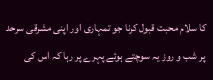کا سلام محبت قبول کرنا جو تمہاری اور اپنی مشرقی سرحد پر شب و روز یہ سوچتے ہوئے پہرے پر رہا کہ اس کی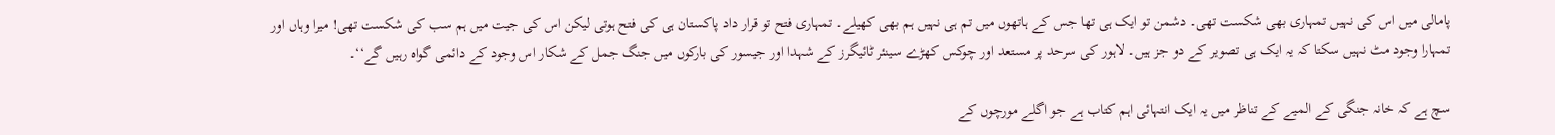پامالی میں اس کی نہیں تمہاری بھی شکست تھی۔ دشمن تو ایک ہی تھا جس کے ہاتھوں میں تم ہی نہیں ہم بھی کھیلے۔ تمہاری فتح تو قرار داد پاکستان ہی کی فتح ہوتی لیکن اس کی جیت میں ہم سب کی شکست تھی! میرا وہاں اور تمہارا وجود مٹ نہیں سکتا کہ یہ ایک ہی تصویر کے دو جز ہیں۔ لاہور کی سرحد پر مستعد اور چوکس کھڑے سینئر ٹائیگرز کے شہدا اور جیسور کی بارکوں میں جنگ جمل کے شکار اس وجود کے دائمی گواہ رہیں گے‘‘۔

سچ ہے کہ خانہ جنگی کے المیے کے تناظر میں یہ ایک انتہائی اہم کتاب ہے جو اگلے مورچوں کے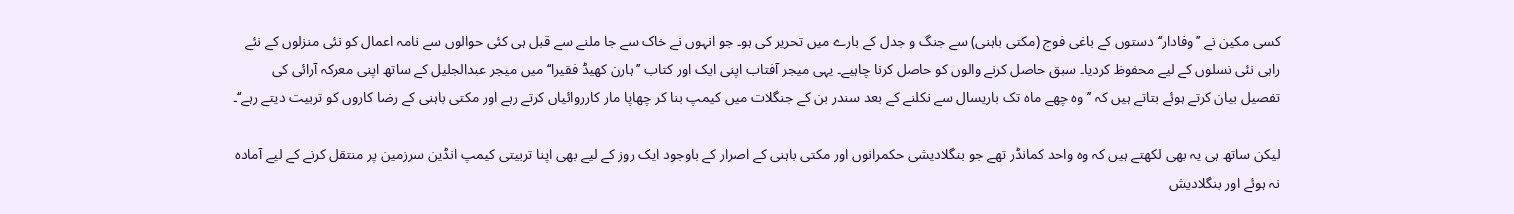کسی مکین نے ’’وفادار‘‘ دستوں کے باغی فوج (مکتی باہنی) سے جنگ و جدل کے بارے میں تحریر کی ہو۔ جو انہوں نے خاک سے جا ملنے سے قبل ہی کئی حوالوں سے نامہ اعمال کو نئی منزلوں کے نئے راہی نئی نسلوں کے لیے محفوظ کردیا۔ سبق حاصل کرنے والوں کو حاصل کرنا چاہیے۔ یہی میجر آفتاب اپنی ایک اور کتاب ’’ہارن کھیڈ فقیرا‘‘ میں میجر عبدالجلیل کے ساتھ اپنی معرکہ آرائی کی تفصیل بیان کرتے ہوئے بتاتے ہیں کہ ’’وہ چھے ماہ تک باریسال سے نکلنے کے بعد سندر بن کے جنگلات میں کیمپ بنا کر چھاپا مار کارروائیاں کرتے رہے اور مکتی باہنی کے رضا کاروں کو تربیت دیتے رہے‘‘۔

لیکن ساتھ ہی یہ بھی لکھتے ہیں کہ وہ واحد کمانڈر تھے جو بنگلادیشی حکمرانوں اور مکتی باہنی کے اصرار کے باوجود ایک روز کے لیے بھی اپنا تربیتی کیمپ انڈین سرزمین پر منتقل کرنے کے لیے آمادہ نہ ہوئے اور بنگلادیش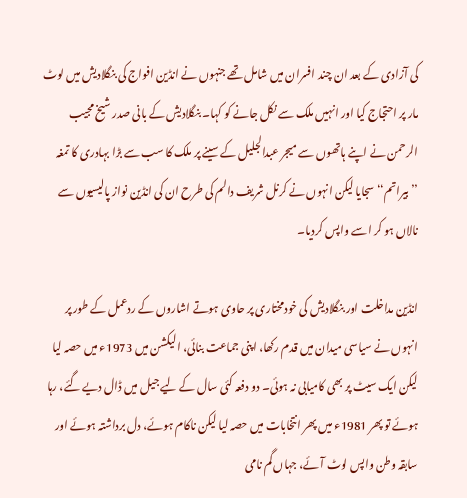کی آزادی کے بعد ان چند افسران میں شامل تھے جنہوں نے انڈین افواج کی بنگلادیش میں لوٹ مار پر احتجاج کیا اور انہیں ملک سے نکل جانے کو کہا۔ بنگلادیش کے بانی صدر شیخ مجیب الرحمن نے اپنے ہاتھوں سے میجر عبدالجلیل کے سینے پر ملک کا سب سے بڑا بہادری کا تمغہ ’’بیراتم‘‘ سجایا لیکن انہوں نے کرنل شریف دالم کی طرح ان کی انڈین نواز پالیسیوں سے نالاں ہو کر اسے واپس کردیا۔

انڈین مداخلت اور بنگلادیش کی خودمختاری پر حاوی ہوتے اشاروں کے ردعمل کے طور پر انہوں نے سیاسی میدان میں قدم رکھا، اپنی جماعت بنائی، الیکشن میں 1973ء میں حصہ لیا لیکن ایک سیٹ پر بھی کامیابی نہ ہوئی۔ دو دفعہ کئی سال کے لیے جیل میں ڈال دیے گئے، رہا ہوئے تو پھر 1981ء میں پھر انتخابات میں حصہ لیا لیکن ناکام ہوئے، دل برداشتہ ہوئے اور سابقہ وطن واپس لوٹ آئے، جہاں گم نامی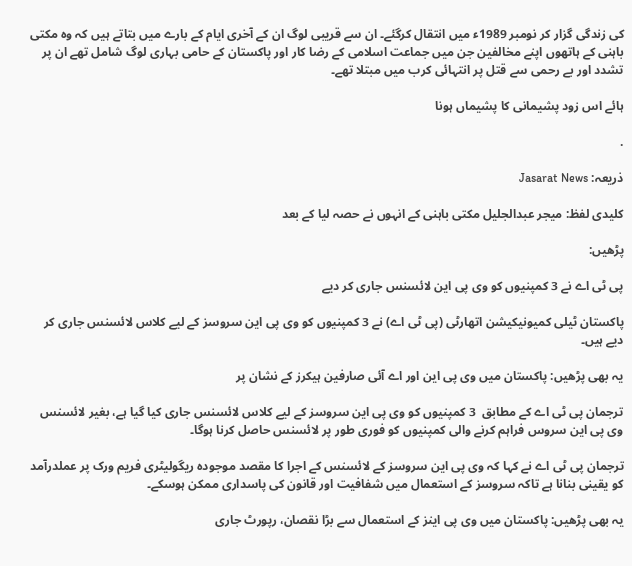کی زندگی گزار کر نومبر 1989ء میں انتقال کرگئے۔ ان سے قریبی لوگ ان کے آخری ایام کے بارے میں بتاتے ہیں کہ وہ مکتی باہنی کے ہاتھوں اپنے مخالفین جن میں جماعت اسلامی کے رضا کار اور پاکستان کے حامی بہاری لوگ شامل تھے ان پر تشدد اور بے رحمی سے قتل پر انتہائی کرب میں مبتلا تھے۔

ہائے اس زود پشیمانی کا پشیماں ہونا

.

ذریعہ: Jasarat News

کلیدی لفظ: میجر عبدالجلیل مکتی باہنی کے انہوں نے حصہ لیا کے بعد

پڑھیں:

پی ٹی اے نے 3 کمپنیوں کو وی پی این لائسنس جاری کر دیے

پاکستان ٹیلی کمیونیکیشن اتھارٹی (پی ٹی اے) نے 3 کمپنیوں کو وی پی این سروسز کے لیے کلاس لائسنس جاری کر دیے ہیں۔

یہ بھی پڑھیں: پاکستان میں وی پی این اور اے آئی صارفین ہیکرز کے نشان پر

ترجمان پی ٹی اے کے مطابق  3 کمپنیوں کو وی پی این سروسز کے لیے کلاس لائسنس جاری کیا گیا ہے، بغیر لائسنس وی پی این سروس فراہم کرنے والی کمپنیوں کو فوری طور پر لائسنس حاصل کرنا ہوگا۔

ترجمان پی ٹی اے نے کہا کہ وی پی این سروسز کے لائسنس کے اجرا کا مقصد موجودہ ریگولیٹری فریم ورک پر عملدرآمد کو یقینی بنانا ہے تاکہ سروسز کے استعمال میں شفافیت اور قانون کی پاسداری ممکن ہوسکے۔

یہ بھی پڑھیں: پاکستان میں وی پی اینز کے استعمال سے بڑا نقصان، رپورٹ جاری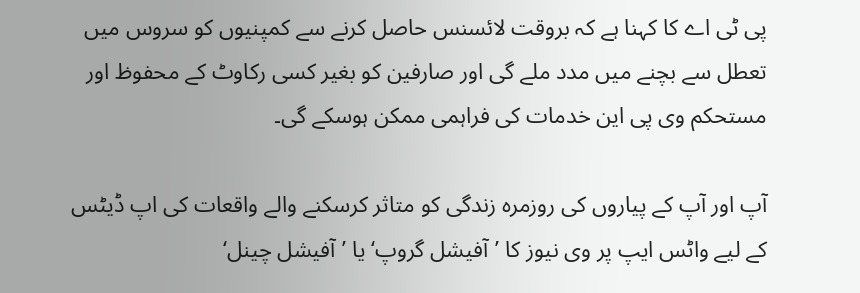پی ٹی اے کا کہنا ہے کہ بروقت لائسنس حاصل کرنے سے کمپنیوں کو سروس میں تعطل سے بچنے میں مدد ملے گی اور صارفین کو بغیر کسی رکاوٹ کے محفوظ اور مستحکم وی پی این خدمات کی فراہمی ممکن ہوسکے گی۔

آپ اور آپ کے پیاروں کی روزمرہ زندگی کو متاثر کرسکنے والے واقعات کی اپ ڈیٹس کے لیے واٹس ایپ پر وی نیوز کا ’آفیشل گروپ‘ یا ’آفیشل چینل‘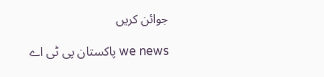جوائن کریں

we news پاکستان پی ٹی اے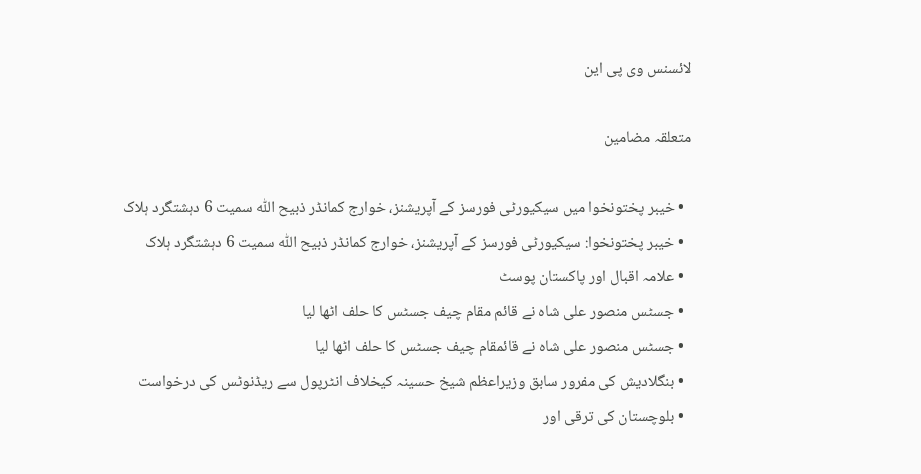لائسنس وی پی این

متعلقہ مضامین

  • خیبر پختونخوا میں سیکیورٹی فورسز کے آپریشنز، خوارج کمانڈر ذبیح اللّٰہ سمیت 6 دہشتگرد ہلاک
  • خیبر پختونخوا: سیکیورٹی فورسز کے آپریشنز، خوارج کمانڈر ذبیح اللّٰہ سمیت 6 دہشتگرد ہلاک
  • علامہ اقبال اور پاکستان پوسٹ
  • جسٹس منصور علی شاہ نے قائم مقام چیف جسٹس کا حلف اٹھا لیا
  • جسٹس منصور علی شاہ نے قائمقام چیف جسٹس کا حلف اٹھا لیا
  • بنگلادیش کی مفرور سابق وزیراعظم شیخ حسینہ کیخلاف انٹرپول سے ریڈنوٹس کی درخواست
  • بلوچستان کی ترقی اور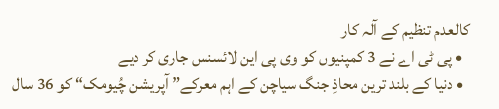کالعدم تنظیم کے آلہ کار
  • پی ٹی اے نے 3 کمپنیوں کو وی پی این لائسنس جاری کر دیے
  • دنیا کے بلند ترین محاذِ جنگ سیاچن کے اہم معرکے” آپریشن چُیومک“ کو 36 سال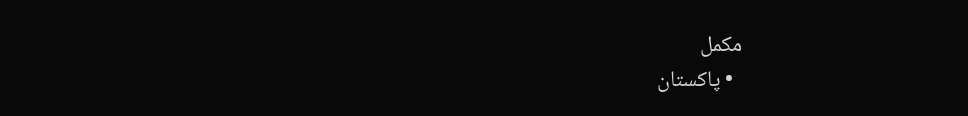مکمل
  • پاکستان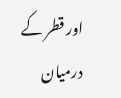اور قطر کے درمیان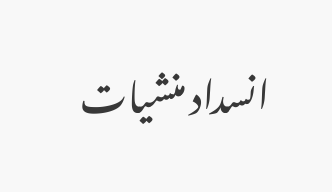انسداد منشیات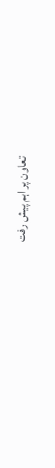تعاون پر اہم پیش رفت